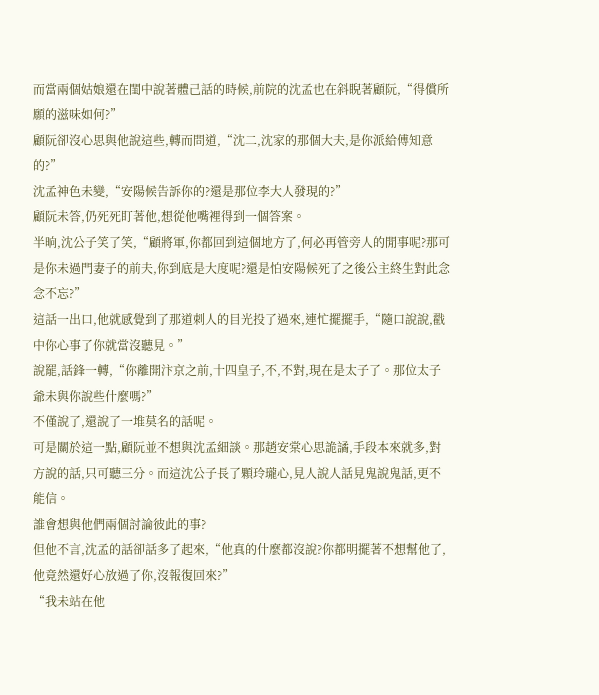而當兩個姑娘還在閨中說著體己話的時候,前院的沈孟也在斜睨著顧阮,“得償所願的滋味如何?”
顧阮卻沒心思與他說這些,轉而問道,“沈二,沈家的那個大夫,是你派給傅知意的?”
沈孟神色未變,“安陽候告訴你的?還是那位李大人發現的?”
顧阮未答,仍死死盯著他,想從他嘴裡得到一個答案。
半晌,沈公子笑了笑,“顧將軍,你都回到這個地方了,何必再管旁人的閒事呢?那可是你未過門妻子的前夫,你到底是大度呢?還是怕安陽候死了之後公主終生對此念念不忘?”
這話一出口,他就感覺到了那道刺人的目光投了過來,連忙擺擺手,“隨口說說,戳中你心事了你就當沒聽見。”
說罷,話鋒一轉,“你離開汴京之前,十四皇子,不,不對,現在是太子了。那位太子爺未與你說些什麼嗎?”
不僅說了,還說了一堆莫名的話呢。
可是關於這一點,顧阮並不想與沈孟細談。那趙安棠心思詭譎,手段本來就多,對方說的話,只可聽三分。而這沈公子長了顆玲瓏心,見人說人話見鬼說鬼話,更不能信。
誰會想與他們兩個討論彼此的事?
但他不言,沈孟的話卻話多了起來,“他真的什麼都沒說?你都明擺著不想幫他了,他竟然還好心放過了你,沒報復回來?”
“我未站在他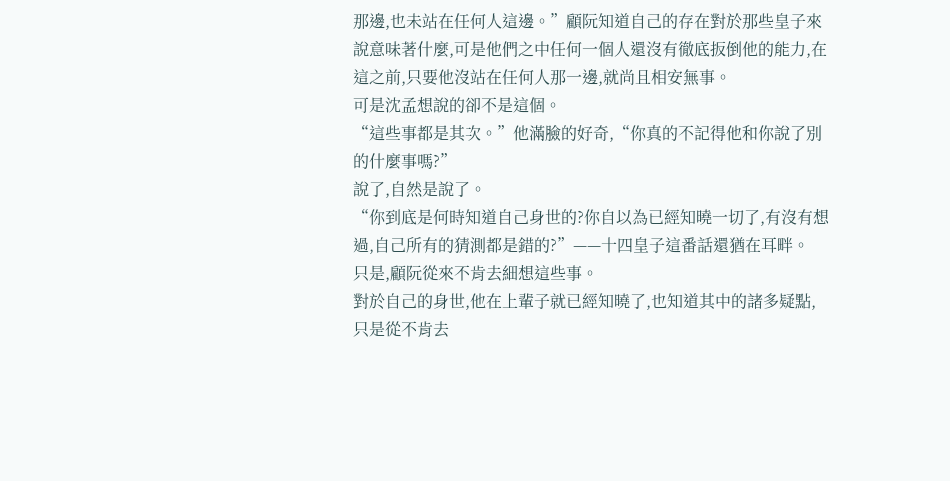那邊,也未站在任何人這邊。”顧阮知道自己的存在對於那些皇子來說意味著什麼,可是他們之中任何一個人還沒有徹底扳倒他的能力,在這之前,只要他沒站在任何人那一邊,就尚且相安無事。
可是沈孟想說的卻不是這個。
“這些事都是其次。”他滿臉的好奇,“你真的不記得他和你說了別的什麼事嗎?”
說了,自然是說了。
“你到底是何時知道自己身世的?你自以為已經知曉一切了,有沒有想過,自己所有的猜測都是錯的?”——十四皇子這番話還猶在耳畔。
只是,顧阮從來不肯去細想這些事。
對於自己的身世,他在上輩子就已經知曉了,也知道其中的諸多疑點,只是從不肯去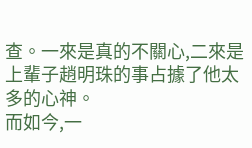查。一來是真的不關心,二來是上輩子趙明珠的事占據了他太多的心神。
而如今,一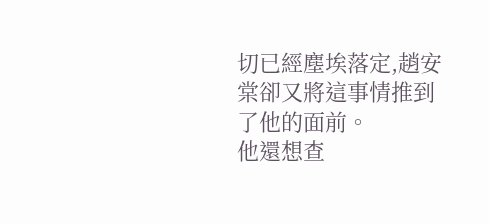切已經塵埃落定,趙安棠卻又將這事情推到了他的面前。
他還想查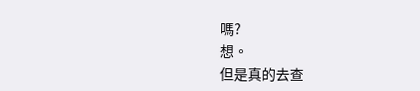嗎?
想。
但是真的去查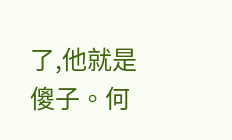了,他就是傻子。何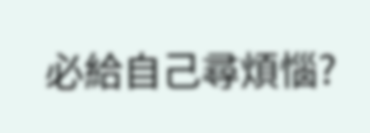必給自己尋煩惱?